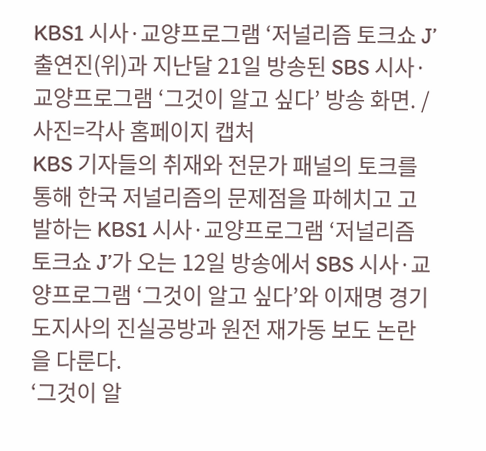KBS1 시사·교양프로그램 ‘저널리즘 토크쇼 J’ 출연진(위)과 지난달 21일 방송된 SBS 시사·교양프로그램 ‘그것이 알고 싶다’ 방송 화면. /사진=각사 홈페이지 캡처
KBS 기자들의 취재와 전문가 패널의 토크를 통해 한국 저널리즘의 문제점을 파헤치고 고발하는 KBS1 시사·교양프로그램 ‘저널리즘 토크쇼 J’가 오는 12일 방송에서 SBS 시사·교양프로그램 ‘그것이 알고 싶다’와 이재명 경기도지사의 진실공방과 원전 재가동 보도 논란을 다룬다.
‘그것이 알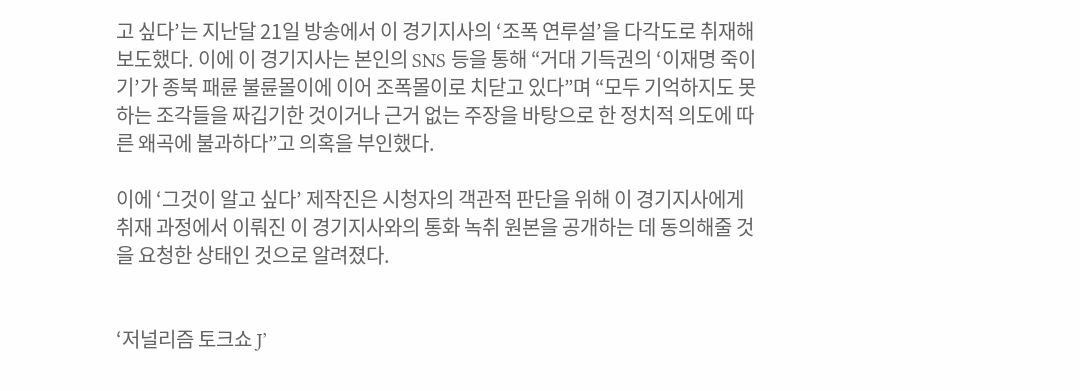고 싶다’는 지난달 21일 방송에서 이 경기지사의 ‘조폭 연루설’을 다각도로 취재해 보도했다. 이에 이 경기지사는 본인의 SNS 등을 통해 “거대 기득권의 ‘이재명 죽이기’가 종북 패륜 불륜몰이에 이어 조폭몰이로 치닫고 있다”며 “모두 기억하지도 못하는 조각들을 짜깁기한 것이거나 근거 없는 주장을 바탕으로 한 정치적 의도에 따른 왜곡에 불과하다”고 의혹을 부인했다.

이에 ‘그것이 알고 싶다’ 제작진은 시청자의 객관적 판단을 위해 이 경기지사에게 취재 과정에서 이뤄진 이 경기지사와의 통화 녹취 원본을 공개하는 데 동의해줄 것을 요청한 상태인 것으로 알려졌다.


‘저널리즘 토크쇼 J’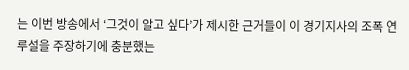는 이번 방송에서 ‘그것이 알고 싶다’가 제시한 근거들이 이 경기지사의 조폭 연루설을 주장하기에 충분했는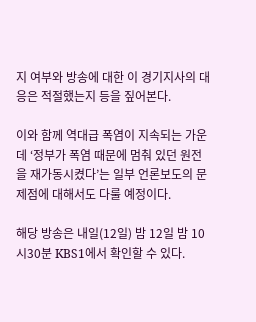지 여부와 방송에 대한 이 경기지사의 대응은 적절했는지 등을 짚어본다.

이와 함께 역대급 폭염이 지속되는 가운데 ‘정부가 폭염 때문에 멈춰 있던 원전을 재가동시켰다’는 일부 언론보도의 문제점에 대해서도 다룰 예정이다.

해당 방송은 내일(12일) 밤 12일 밤 10시30분 KBS1에서 확인할 수 있다.